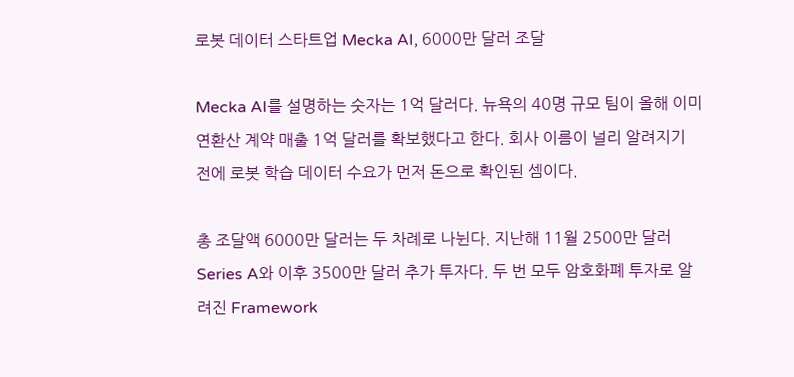로봇 데이터 스타트업 Mecka AI, 6000만 달러 조달

Mecka AI를 설명하는 숫자는 1억 달러다. 뉴욕의 40명 규모 팀이 올해 이미 연환산 계약 매출 1억 달러를 확보했다고 한다. 회사 이름이 널리 알려지기 전에 로봇 학습 데이터 수요가 먼저 돈으로 확인된 셈이다.

총 조달액 6000만 달러는 두 차례로 나뉜다. 지난해 11월 2500만 달러 Series A와 이후 3500만 달러 추가 투자다. 두 번 모두 암호화폐 투자로 알려진 Framework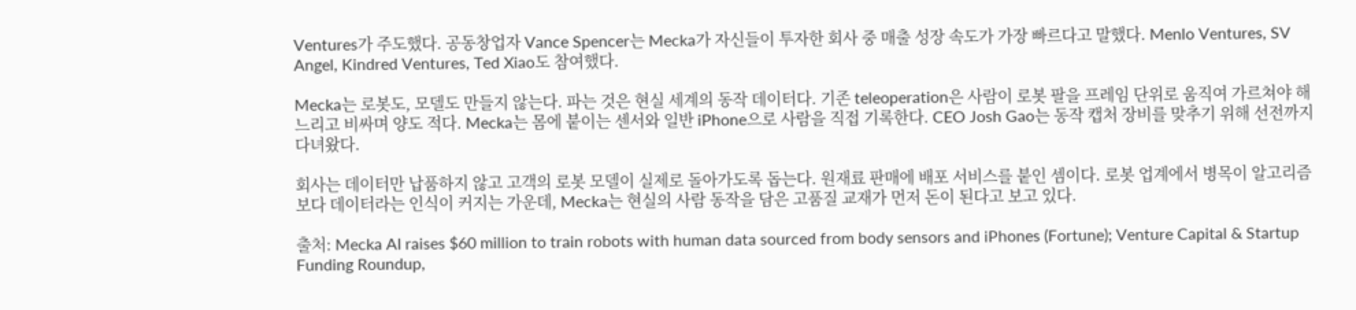Ventures가 주도했다. 공동창업자 Vance Spencer는 Mecka가 자신들이 투자한 회사 중 매출 성장 속도가 가장 빠르다고 말했다. Menlo Ventures, SV Angel, Kindred Ventures, Ted Xiao도 참여했다.

Mecka는 로봇도, 모델도 만들지 않는다. 파는 것은 현실 세계의 동작 데이터다. 기존 teleoperation은 사람이 로봇 팔을 프레임 단위로 움직여 가르쳐야 해 느리고 비싸며 양도 적다. Mecka는 몸에 붙이는 센서와 일반 iPhone으로 사람을 직접 기록한다. CEO Josh Gao는 동작 캡처 장비를 맞추기 위해 선전까지 다녀왔다.

회사는 데이터만 납품하지 않고 고객의 로봇 모델이 실제로 돌아가도록 돕는다. 원재료 판매에 배포 서비스를 붙인 셈이다. 로봇 업계에서 병목이 알고리즘보다 데이터라는 인식이 커지는 가운데, Mecka는 현실의 사람 동작을 담은 고품질 교재가 먼저 돈이 된다고 보고 있다.

출처: Mecka AI raises $60 million to train robots with human data sourced from body sensors and iPhones (Fortune); Venture Capital & Startup Funding Roundup,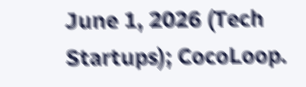June 1, 2026 (Tech Startups); CocoLoop.